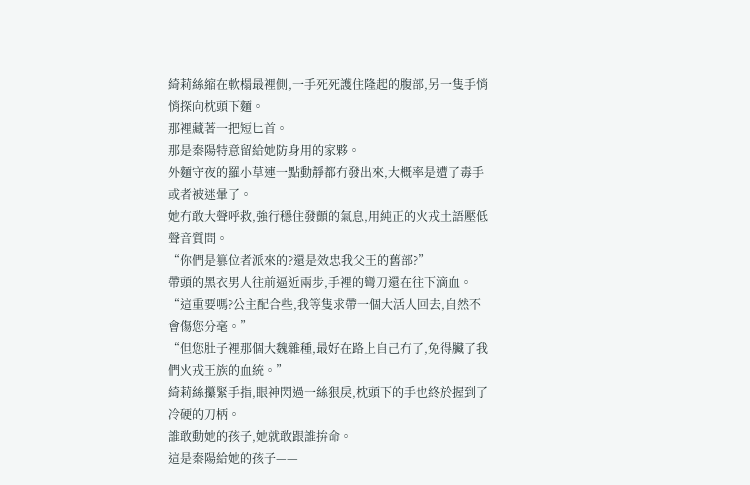綺莉絲縮在軟榻最裡側,一手死死護住隆起的腹部,另一隻手悄悄探向枕頭下麵。
那裡藏著一把短匕首。
那是秦陽特意留給她防身用的家夥。
外麵守夜的羅小草連一點動靜都冇發出來,大概率是遭了毒手或者被迷暈了。
她冇敢大聲呼救,強行穩住發顫的氣息,用純正的火戎土語壓低聲音質問。
“你們是篡位者派來的?還是效忠我父王的舊部?”
帶頭的黑衣男人往前逼近兩步,手裡的彎刀還在往下滴血。
“這重要嗎?公主配合些,我等隻求帶一個大活人回去,自然不會傷您分毫。”
“但您肚子裡那個大魏雜種,最好在路上自己冇了,免得臟了我們火戎王族的血統。”
綺莉絲攥緊手指,眼神閃過一絲狠戾,枕頭下的手也終於握到了冷硬的刀柄。
誰敢動她的孩子,她就敢跟誰拚命。
這是秦陽給她的孩子——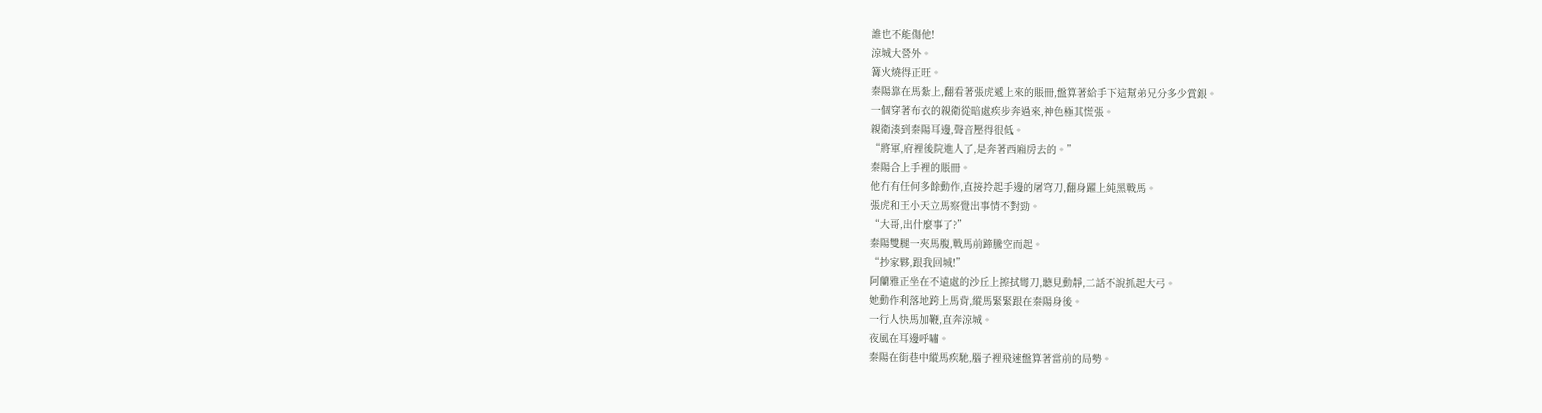誰也不能傷他!
涼城大營外。
篝火燒得正旺。
秦陽靠在馬紮上,翻看著張虎遞上來的賬冊,盤算著給手下這幫弟兄分多少賞銀。
一個穿著布衣的親衛從暗處疾步奔過來,神色極其慌張。
親衛湊到秦陽耳邊,聲音壓得很低。
“將軍,府裡後院進人了,是奔著西廂房去的。”
秦陽合上手裡的賬冊。
他冇有任何多餘動作,直接拎起手邊的屠穹刀,翻身躍上純黑戰馬。
張虎和王小天立馬察覺出事情不對勁。
“大哥,出什麼事了?”
秦陽雙腿一夾馬腹,戰馬前蹄騰空而起。
“抄家夥,跟我回城!”
阿蘭雅正坐在不遠處的沙丘上擦拭彎刀,聽見動靜,二話不說抓起大弓。
她動作利落地跨上馬背,縱馬緊緊跟在秦陽身後。
一行人快馬加鞭,直奔涼城。
夜風在耳邊呼嘯。
秦陽在街巷中縱馬疾馳,腦子裡飛速盤算著當前的局勢。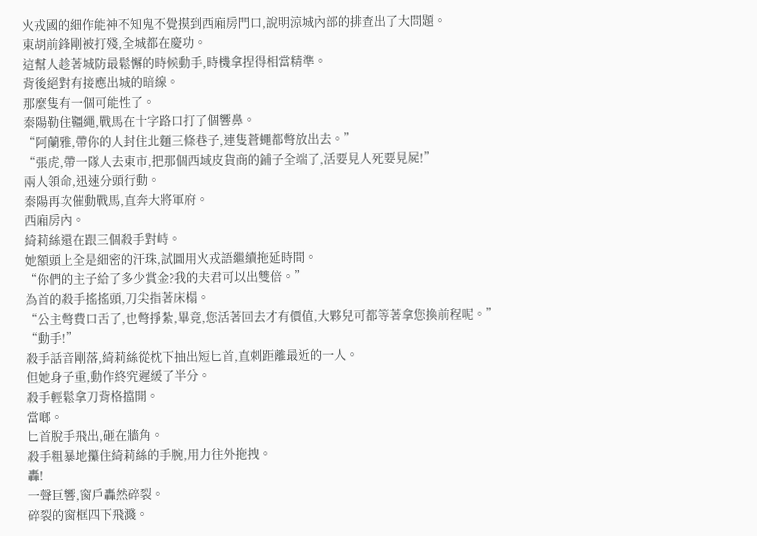火戎國的細作能神不知鬼不覺摸到西廂房門口,說明涼城內部的排查出了大問題。
東胡前鋒剛被打殘,全城都在慶功。
這幫人趁著城防最鬆懈的時候動手,時機拿捏得相當精準。
背後絕對有接應出城的暗線。
那麼隻有一個可能性了。
秦陽勒住韁繩,戰馬在十字路口打了個響鼻。
“阿蘭雅,帶你的人封住北麵三條巷子,連隻蒼蠅都彆放出去。”
“張虎,帶一隊人去東市,把那個西域皮貨商的鋪子全端了,活要見人死要見屍!”
兩人領命,迅速分頭行動。
秦陽再次催動戰馬,直奔大將軍府。
西廂房內。
綺莉絲還在跟三個殺手對峙。
她額頭上全是細密的汗珠,試圖用火戎語繼續拖延時間。
“你們的主子給了多少賞金?我的夫君可以出雙倍。”
為首的殺手搖搖頭,刀尖指著床榻。
“公主彆費口舌了,也彆掙紮,畢竟,您活著回去才有價值,大夥兒可都等著拿您換前程呢。”
“動手!”
殺手話音剛落,綺莉絲從枕下抽出短匕首,直刺距離最近的一人。
但她身子重,動作終究遲緩了半分。
殺手輕鬆拿刀背格擋開。
當啷。
匕首脫手飛出,砸在牆角。
殺手粗暴地攥住綺莉絲的手腕,用力往外拖拽。
轟!
一聲巨響,窗戶轟然碎裂。
碎裂的窗框四下飛濺。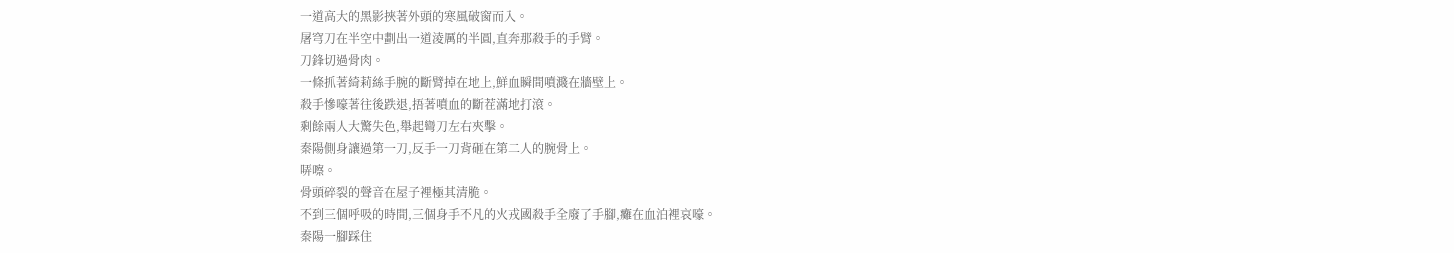一道高大的黑影挾著外頭的寒風破窗而入。
屠穹刀在半空中劃出一道淩厲的半圓,直奔那殺手的手臂。
刀鋒切過骨肉。
一條抓著綺莉絲手腕的斷臂掉在地上,鮮血瞬間噴濺在牆壁上。
殺手慘嚎著往後跌退,捂著噴血的斷茬滿地打滾。
剩餘兩人大驚失色,舉起彎刀左右夾擊。
秦陽側身讓過第一刀,反手一刀背砸在第二人的腕骨上。
哢嚓。
骨頭碎裂的聲音在屋子裡極其清脆。
不到三個呼吸的時間,三個身手不凡的火戎國殺手全廢了手腳,癱在血泊裡哀嚎。
秦陽一腳踩住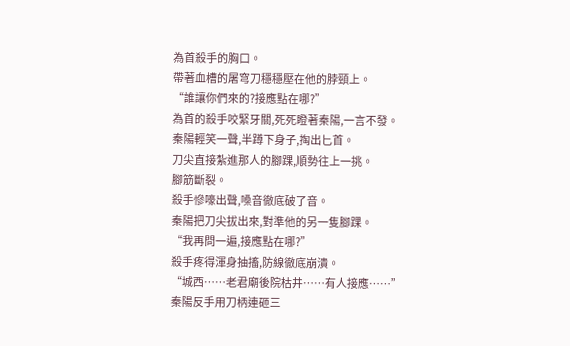為首殺手的胸口。
帶著血槽的屠穹刀穩穩壓在他的脖頸上。
“誰讓你們來的?接應點在哪?”
為首的殺手咬緊牙關,死死瞪著秦陽,一言不發。
秦陽輕笑一聲,半蹲下身子,掏出匕首。
刀尖直接紮進那人的腳踝,順勢往上一挑。
腳筋斷裂。
殺手慘嚎出聲,嗓音徹底破了音。
秦陽把刀尖拔出來,對準他的另一隻腳踝。
“我再問一遍,接應點在哪?”
殺手疼得渾身抽搐,防線徹底崩潰。
“城西……老君廟後院枯井……有人接應……”
秦陽反手用刀柄連砸三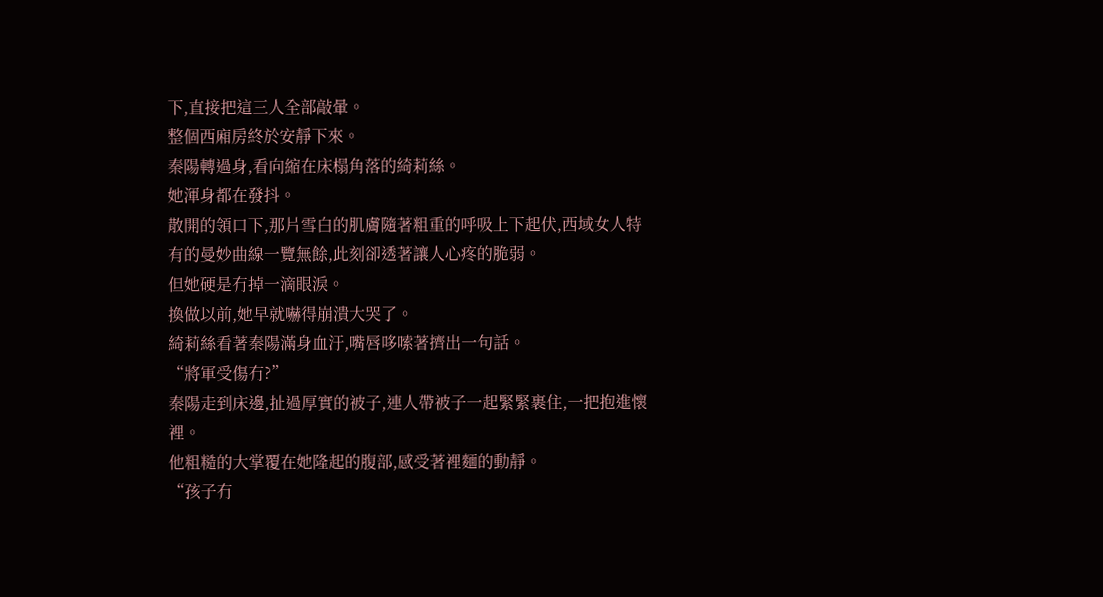下,直接把這三人全部敲暈。
整個西廂房終於安靜下來。
秦陽轉過身,看向縮在床榻角落的綺莉絲。
她渾身都在發抖。
散開的領口下,那片雪白的肌膚隨著粗重的呼吸上下起伏,西域女人特有的曼妙曲線一覽無餘,此刻卻透著讓人心疼的脆弱。
但她硬是冇掉一滴眼淚。
換做以前,她早就嚇得崩潰大哭了。
綺莉絲看著秦陽滿身血汙,嘴唇哆嗦著擠出一句話。
“將軍受傷冇?”
秦陽走到床邊,扯過厚實的被子,連人帶被子一起緊緊裹住,一把抱進懷裡。
他粗糙的大掌覆在她隆起的腹部,感受著裡麵的動靜。
“孩子冇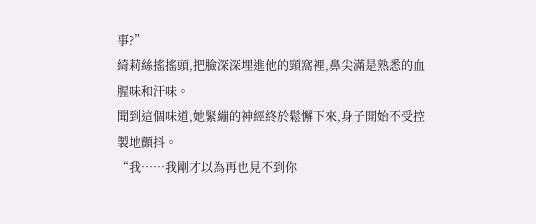事?”
綺莉絲搖搖頭,把臉深深埋進他的頸窩裡,鼻尖滿是熟悉的血腥味和汗味。
聞到這個味道,她緊繃的神經終於鬆懈下來,身子開始不受控製地顫抖。
“我……我剛才以為再也見不到你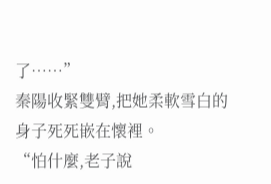了……”
秦陽收緊雙臂,把她柔軟雪白的身子死死嵌在懷裡。
“怕什麼,老子說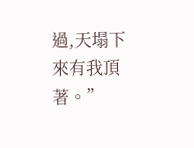過,天塌下來有我頂著。”